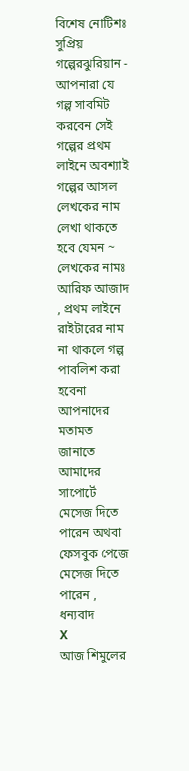বিশেষ নোটিশঃ সুপ্রিয় গল্পেরঝুরিয়ান - আপনারা যে গল্প সাবমিট করবেন সেই গল্পের প্রথম লাইনে অবশ্যাই গল্পের আসল লেখকের নাম লেখা থাকতে হবে যেমন ~ লেখকের নামঃ আরিফ আজাদ , প্রথম লাইনে রাইটারের নাম না থাকলে গল্প পাবলিশ করা হবেনা
আপনাদের মতামত জানাতে আমাদের সাপোর্টে মেসেজ দিতে পারেন অথবা ফেসবুক পেজে মেসেজ দিতে পারেন , ধন্যবাদ
X
আজ শিমুলের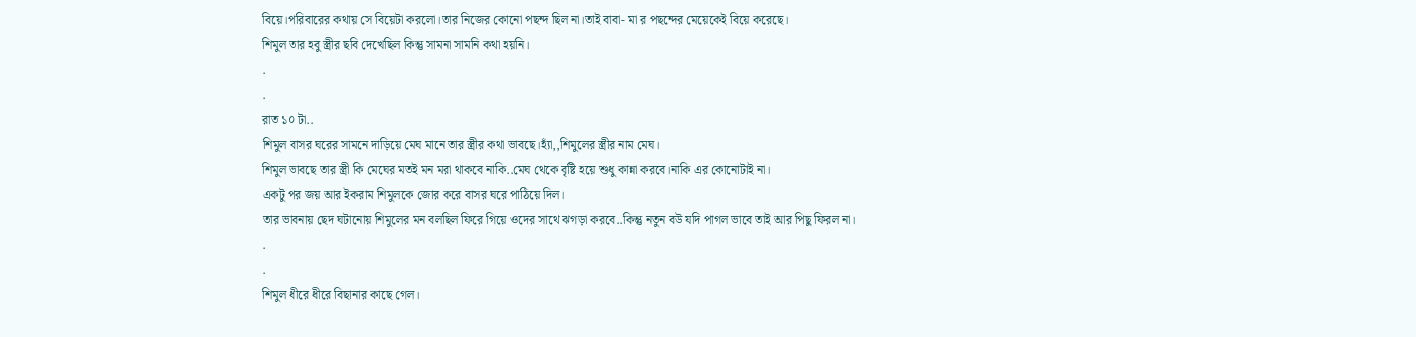বিয়ে।পরিবারের কথায় সে বিয়েটা করলো।তার নিজের কোনো পছন্দ ছিল না।তাই বাবা- মা র পছন্দের মেয়েকেই বিয়ে করেছে।
শিমুল তার হবু স্ত্রীর ছবি দেখেছিল কিন্তু সামনা সামনি কথা হয়নি।
.
.
রাত ১০ টা..
শিমুল বাসর ঘরের সামনে দাড়িয়ে মেঘ মানে তার স্ত্রীর কথা ভাবছে।হ্যাঁ,,শিমুলের স্ত্রীর নাম মেঘ।
শিমুল ভাবছে তার স্ত্রী কি মেঘের মতই মন মরা থাকবে নাকি..মেঘ থেকে বৃষ্টি হয়ে শুধু কান্না করবে।নাকি এর কোনোটাই না।
একটু পর জয় আর ইকরাম শিমুলকে জোর করে বাসর ঘরে পাঠিয়ে দিল।
তার ভাবনায় ছেদ ঘটানোয় শিমুলের মন বলছিল ফিরে গিয়ে ওদের সাথে ঝগড়া করবে..কিন্তু নতুন বউ যদি পাগল ভাবে তাই আর পিছু ফিরল না।
.
.
শিমুল ধীরে ধীরে বিছানার কাছে গেল।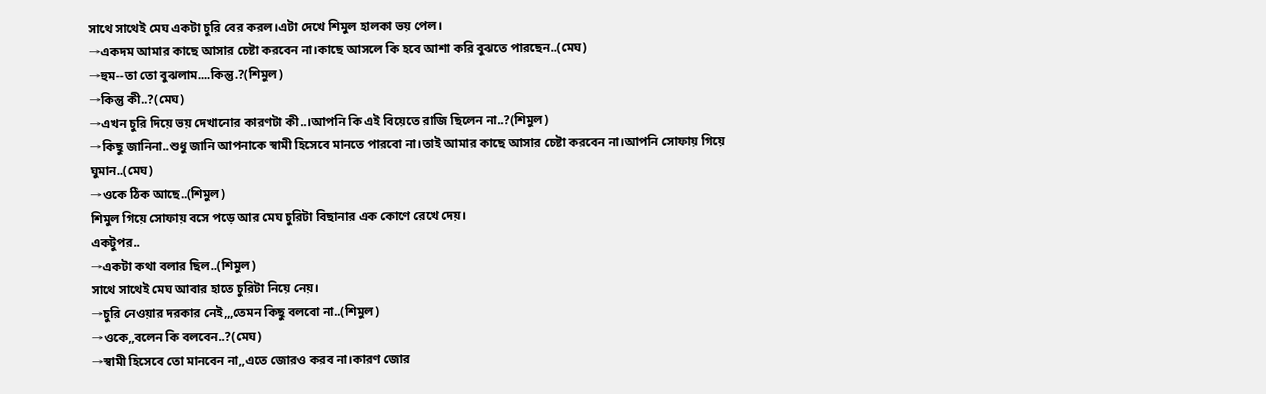সাথে সাথেই মেঘ একটা চুরি বের করল।এটা দেখে শিমুল হালকা ভয় পেল।
→একদম আমার কাছে আসার চেষ্টা করবেন না।কাছে আসলে কি হবে আশা করি বুঝতে পারছেন..(মেঘ)
→হুম--তা তো বুঝলাম....কিন্তু.?(শিমুল)
→কিন্তু কী..?(মেঘ)
→এখন চুরি দিয়ে ভয় দেখানোর কারণটা কী..।আপনি কি এই বিয়েতে রাজি ছিলেন না..?(শিমুল)
→কিছু জানিনা..শুধু জানি আপনাকে স্বামী হিসেবে মানতে পারবো না।তাই আমার কাছে আসার চেষ্টা করবেন না।আপনি সোফায় গিয়ে ঘুমান..(মেঘ)
→ওকে ঠিক আছে..(শিমুল)
শিমুল গিয়ে সোফায় বসে পড়ে আর মেঘ চুরিটা বিছানার এক কোণে রেখে দেয়।
একটুপর..
→একটা কথা বলার ছিল..(শিমুল)
সাথে সাথেই মেঘ আবার হাতে চুরিটা নিয়ে নেয়।
→চুরি নেওয়ার দরকার নেই,,,তেমন কিছু বলবো না..(শিমুল)
→ওকে,,বলেন কি বলবেন..?(মেঘ)
→স্বামী হিসেবে তো মানবেন না,,এতে জোরও করব না।কারণ জোর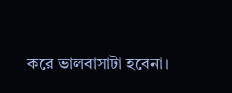করে ভালবাসাটা হবেনা।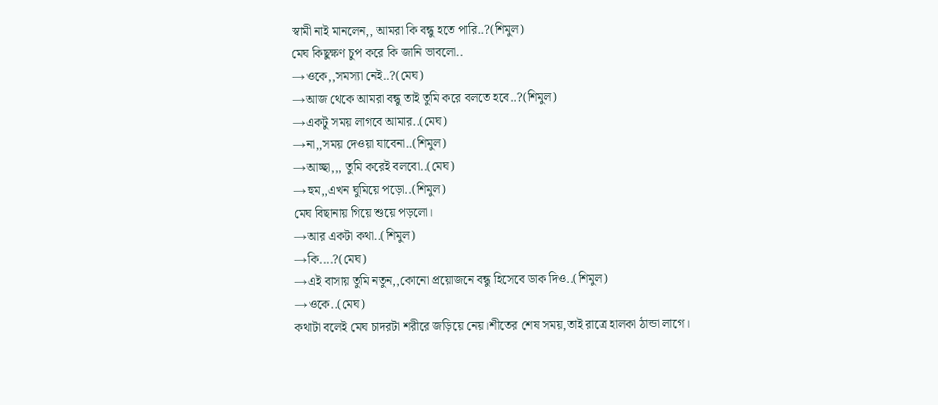স্বামী নাই মানলেন,, আমরা কি বন্ধু হতে পারি..?(শিমুল)
মেঘ কিছুক্ষণ চুপ করে কি জানি ভাবলো..
→ওকে,,সমস্যা নেই..?(মেঘ)
→আজ থেকে আমরা বন্ধু তাই তুমি করে বলতে হবে..?(শিমুল)
→একটু সময় লাগবে আমার..(মেঘ)
→না,,সময় দেওয়া যাবেনা..(শিমুল)
→আচ্ছা,,, তুমি করেই বলবো..(মেঘ)
→হুম,,এখন ঘুমিয়ে পড়ো..(শিমুল)
মেঘ বিছানায় গিয়ে শুয়ে পড়লো।
→আর একটা কথা..(শিমুল)
→কি....?(মেঘ)
→এই বাসায় তুমি নতুন,,কোনো প্রয়োজনে বন্ধু হিসেবে ডাক দিও..(শিমুল)
→ওকে..(মেঘ)
কথাটা বলেই মেঘ চাদরটা শরীরে জড়িয়ে নেয়।শীতের শেষ সময়,তাই রাত্রে হালকা ঠান্ডা লাগে।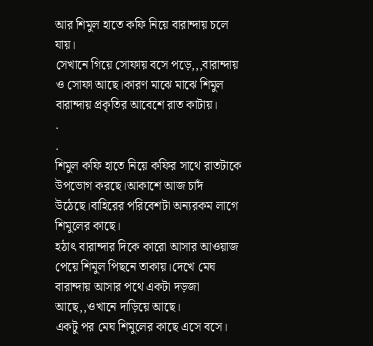আর শিমুল হাতে কফি নিয়ে বারান্দায় চলে যায়।
সেখানে গিয়ে সোফায় বসে পড়ে,,,বারান্দায় ও সোফা আছে।কারণ মাঝে মাঝে শিমুল বারান্দায় প্রকৃতির আবেশে রাত কাটায়।
.
.
শিমুল কফি হাতে নিয়ে কফির সাথে রাতটাকে উপভোগ করছে।আকাশে আজ চাদঁ উঠেছে।বাহিরের পরিবেশটা অন্যরকম লাগে শিমুলের কাছে।
হঠাৎ বারান্দার দিকে কারো আসার আওয়াজ পেয়ে শিমুল পিছনে তাকায়।দেখে মেঘ বারান্দায় আসার পথে একটা দড়জা আছে,,ওখানে দাড়িয়ে আছে।
একটু পর মেঘ শিমুলের কাছে এসে বসে।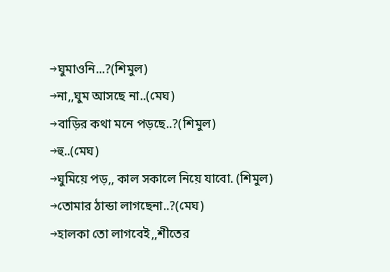→ঘুমাওনি...?(শিমুল)
→না,,ঘুম আসছে না..(মেঘ)
→বাড়ির কথা মনে পড়ছে..?(শিমুল)
→হু..(মেঘ)
→ঘুমিয়ে পড়,, কাল সকালে নিয়ে যাবো. (শিমুল)
→তোমার ঠান্ডা লাগছেনা..?(মেঘ)
→হালকা তো লাগবেই,,শীতের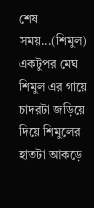শেষ সময়...(শিমুল)
একটুপর মেঘ শিমুল এর গায়ে চাদরটা জড়িয়ে দিয়ে শিমুলের হাতটা আকড়ে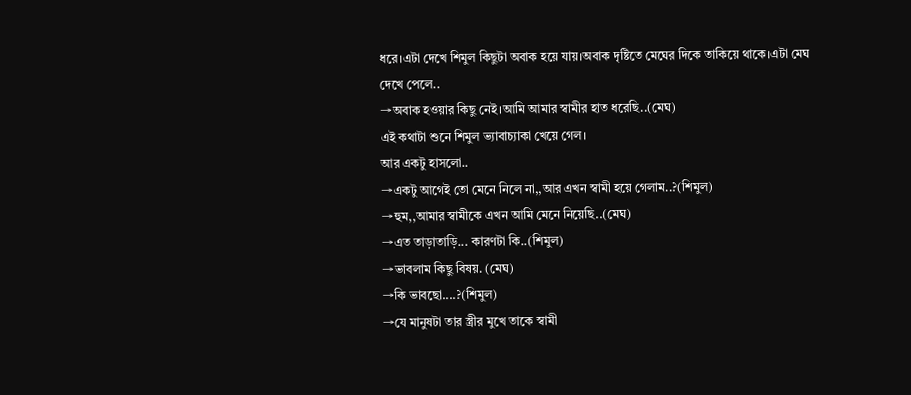ধরে।এটা দেখে শিমুল কিছুটা অবাক হয়ে যায়।অবাক দৃষ্টিতে মেঘের দিকে তাকিয়ে থাকে।এটা মেঘ দেখে পেলে..
→অবাক হওয়ার কিছু নেই।আমি আমার স্বামীর হাত ধরেছি..(মেঘ)
এই কথাটা শুনে শিমুল ভ্যাবাচ্যাকা খেয়ে গেল।
আর একটু হাসলো..
→একটু আগেই তো মেনে নিলে না,,আর এখন স্বামী হয়ে গেলাম..?(শিমুল)
→হুম,,আমার স্বামীকে এখন আমি মেনে নিয়েছি..(মেঘ)
→এত তাড়াতাড়ি... কারণটা কি..(শিমুল)
→ভাবলাম কিছু বিষয়. (মেঘ)
→কি ভাবছো....?(শিমুল)
→যে মানুষটা তার স্ত্রীর মুখে তাকে স্বামী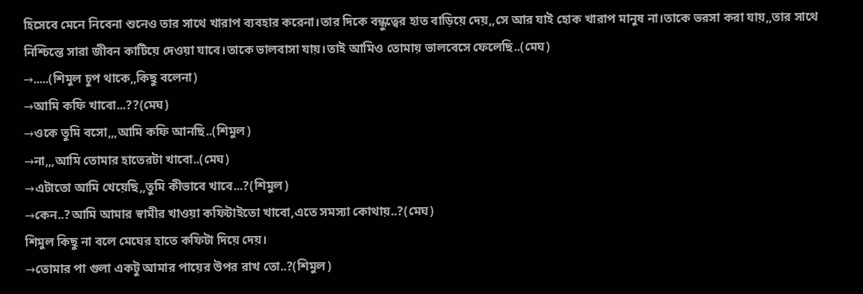হিসেবে মেনে নিবেনা শুনেও তার সাথে খারাপ ব্যবহার করেনা।তার দিকে বন্ধুত্বের হাত বাড়িয়ে দেয়,,সে আর যাই হোক খারাপ মানুষ না।তাকে ভরসা করা যায়,,তার সাথে নিশ্চিন্তে সারা জীবন কাটিয়ে দেওয়া যাবে।তাকে ভালবাসা যায়।তাই আমিও তোমায় ভালবেসে ফেলেছি..(মেঘ)
→.....(শিমুল চুপ থাকে,,কিছু বলেনা)
→আমি কফি খাবো...??(মেঘ)
→ওকে তুমি বসো,,,আমি কফি আনছি..(শিমুল)
→না,,,আমি তোমার হাতেরটা খাবো..(মেঘ)
→এটাতো আমি খেয়েছি,,তুমি কীভাবে খাবে...?(শিমুল)
→কেন..?আমি আমার স্বামীর খাওয়া কফিটাইতো খাবো,এতে সমস্যা কোথায়..?(মেঘ)
শিমুল কিছু না বলে মেঘের হাতে কফিটা দিয়ে দেয়।
→তোমার পা গুলা একটু আমার পায়ের উপর রাখ তো..?(শিমুল)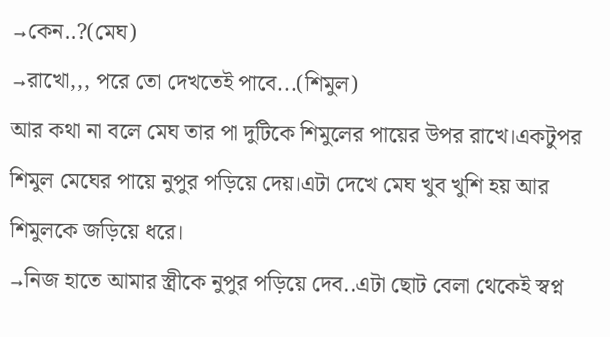→কেন..?(মেঘ)
→রাখো,,, পরে তো দেখতেই পাবে...(শিমুল)
আর কথা না বলে মেঘ তার পা দুটিকে শিমুলের পায়ের উপর রাখে।একটুপর শিমুল মেঘের পায়ে নুপুর পড়িয়ে দেয়।এটা দেখে মেঘ খুব খুশি হয় আর শিমুলকে জড়িয়ে ধরে।
→নিজ হাতে আমার স্ত্রীকে নুপুর পড়িয়ে দেব..এটা ছোট বেলা থেকেই স্বপ্ন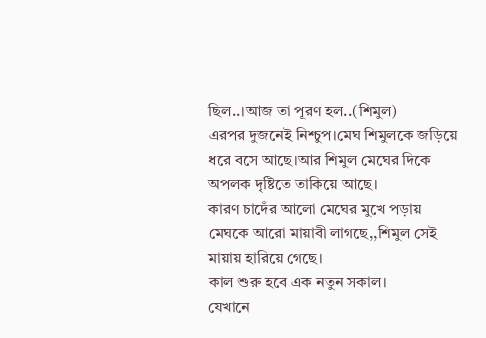ছিল..।আজ তা পূরণ হল..(শিমুল)
এরপর দুজনেই নিশ্চুপ।মেঘ শিমুলকে জড়িয়ে ধরে বসে আছে।আর শিমুল মেঘের দিকে অপলক দৃষ্টিতে তাকিয়ে আছে।
কারণ চাদেঁর আলো মেঘের মুখে পড়ায় মেঘকে আরো মায়াবী লাগছে,,শিমুল সেই মায়ায় হারিয়ে গেছে।
কাল শুরু হবে এক নতুন সকাল।
যেখানে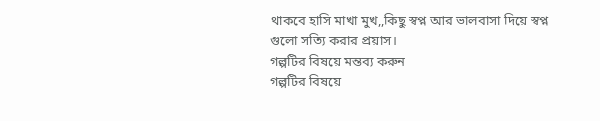থাকবে হাসি মাখা মুখ,,কিছু স্বপ্ন আর ভালবাসা দিয়ে স্বপ্ন গুলো সত্যি করার প্রয়াস।
গল্পটির বিষয়ে মন্তব্য করুন
গল্পটির বিষয়ে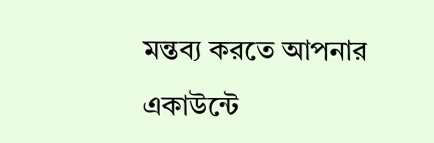মন্তব্য করতে আপনার একাউন্টে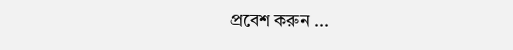প্রবেশ করুন ...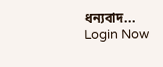ধন্যবাদ... Login Now